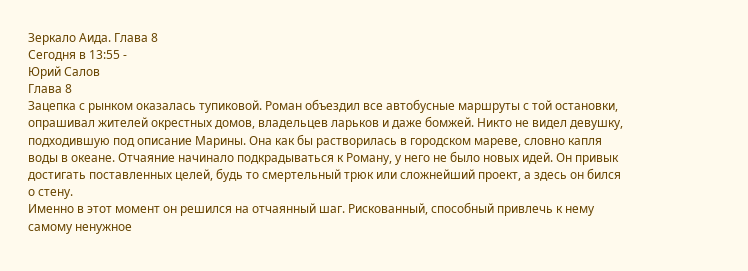Зеркало Аида. Глава 8
Сегодня в 13:55 -
Юрий Салов
Глава 8
Зацепка с рынком оказалась тупиковой. Роман объездил все автобусные маршруты с той остановки, опрашивал жителей окрестных домов, владельцев ларьков и даже бомжей. Никто не видел девушку, подходившую под описание Марины. Она как бы растворилась в городском мареве, словно капля воды в океане. Отчаяние начинало подкрадываться к Роману, у него не было новых идей. Он привык достигать поставленных целей, будь то смертельный трюк или сложнейший проект, а здесь он бился о стену.
Именно в этот момент он решился на отчаянный шаг. Рискованный, способный привлечь к нему самому ненужное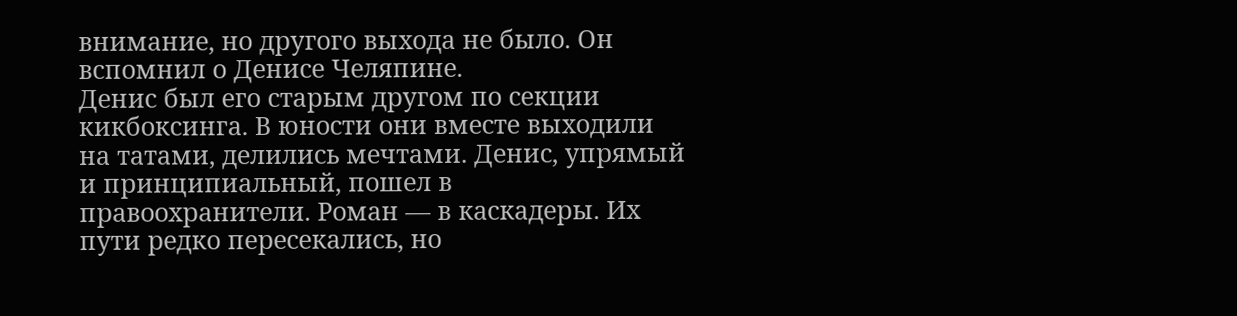внимание, но другого выхода не было. Он вспомнил о Денисе Челяпине.
Денис был его старым другом по секции кикбоксинга. В юности они вместе выходили на татами, делились мечтами. Денис, упрямый и принципиальный, пошел в правоохранители. Роман — в каскадеры. Их пути редко пересекались, но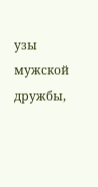узы мужской дружбы,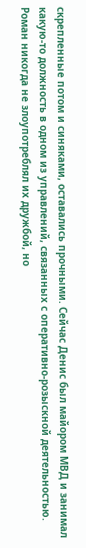скрепленные потом и синяками, оставались прочными. Сейчас Денис был майором МВД и занимал какую-то должность в одном из управлений, связанных с оперативно-розыскной деятельностью. Роман никогда не злоупотреблял их дружбой, но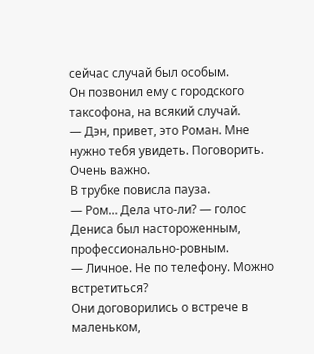сейчас случай был особым.
Он позвонил ему с городского таксофона, на всякий случай.
— Дэн, привет, это Роман. Мне нужно тебя увидеть. Поговорить. Очень важно.
В трубке повисла пауза.
— Ром… Дела что-ли? — голос Дениса был настороженным, профессионально-ровным.
— Личное. Не по телефону. Можно встретиться?
Они договорились о встрече в маленьком,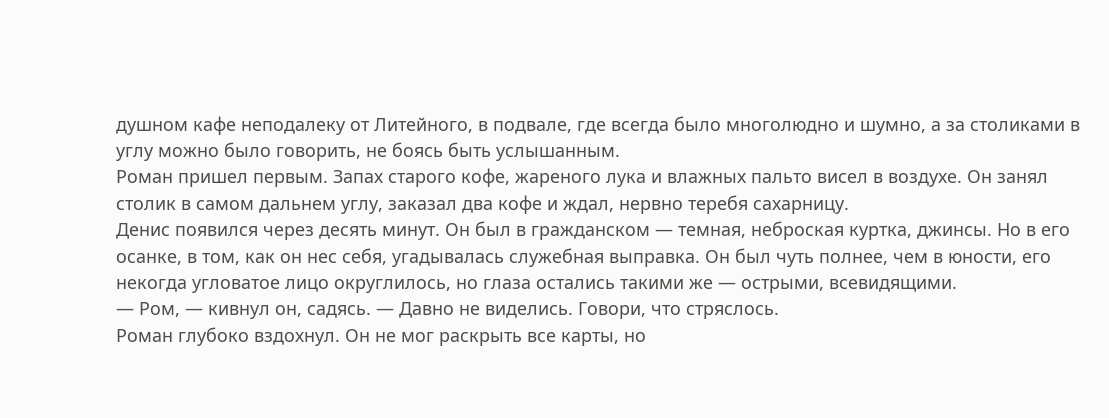душном кафе неподалеку от Литейного, в подвале, где всегда было многолюдно и шумно, а за столиками в углу можно было говорить, не боясь быть услышанным.
Роман пришел первым. Запах старого кофе, жареного лука и влажных пальто висел в воздухе. Он занял столик в самом дальнем углу, заказал два кофе и ждал, нервно теребя сахарницу.
Денис появился через десять минут. Он был в гражданском — темная, неброская куртка, джинсы. Но в его осанке, в том, как он нес себя, угадывалась служебная выправка. Он был чуть полнее, чем в юности, его некогда угловатое лицо округлилось, но глаза остались такими же — острыми, всевидящими.
— Ром, — кивнул он, садясь. — Давно не виделись. Говори, что стряслось.
Роман глубоко вздохнул. Он не мог раскрыть все карты, но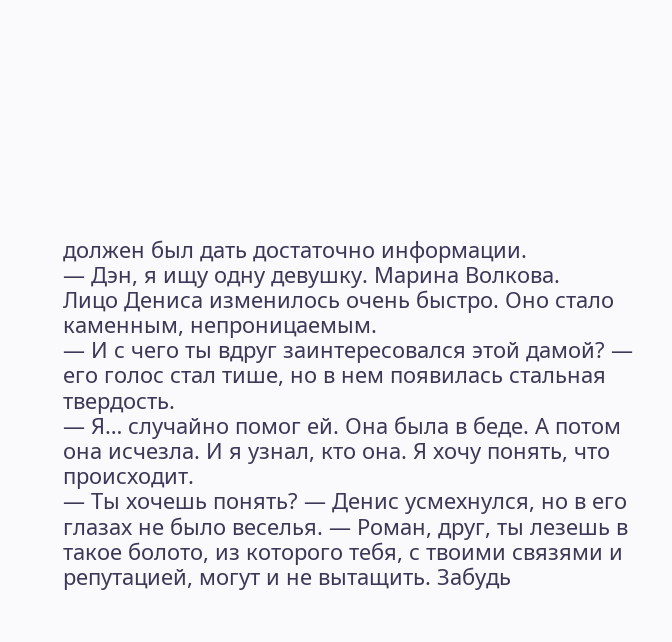должен был дать достаточно информации.
— Дэн, я ищу одну девушку. Марина Волкова.
Лицо Дениса изменилось очень быстро. Оно стало каменным, непроницаемым.
— И с чего ты вдруг заинтересовался этой дамой? — его голос стал тише, но в нем появилась стальная твердость.
— Я… случайно помог ей. Она была в беде. А потом она исчезла. И я узнал, кто она. Я хочу понять, что происходит.
— Ты хочешь понять? — Денис усмехнулся, но в его глазах не было веселья. — Роман, друг, ты лезешь в такое болото, из которого тебя, с твоими связями и репутацией, могут и не вытащить. Забудь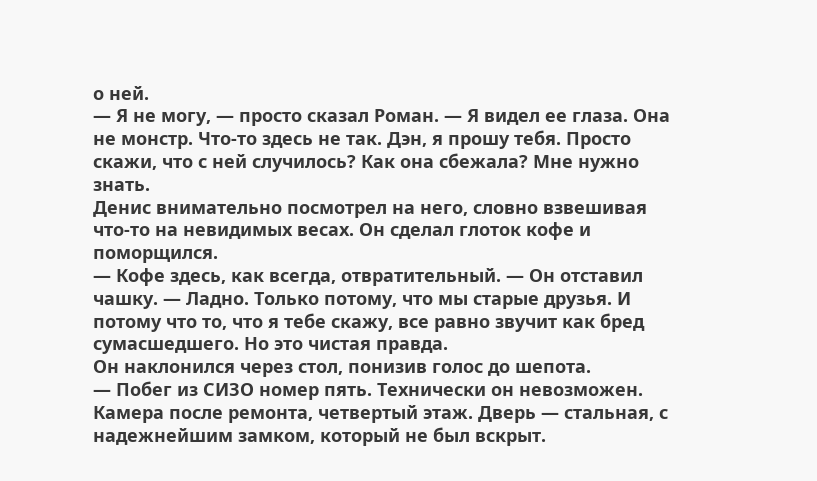о ней.
— Я не могу, — просто сказал Роман. — Я видел ее глаза. Она не монстр. Что-то здесь не так. Дэн, я прошу тебя. Просто скажи, что с ней случилось? Как она сбежала? Мне нужно знать.
Денис внимательно посмотрел на него, словно взвешивая что-то на невидимых весах. Он сделал глоток кофе и поморщился.
— Кофе здесь, как всегда, отвратительный. — Он отставил чашку. — Ладно. Только потому, что мы старые друзья. И потому что то, что я тебе скажу, все равно звучит как бред сумасшедшего. Но это чистая правда.
Он наклонился через стол, понизив голос до шепота.
— Побег из СИЗО номер пять. Технически он невозможен. Камера после ремонта, четвертый этаж. Дверь — стальная, с надежнейшим замком, который не был вскрыт.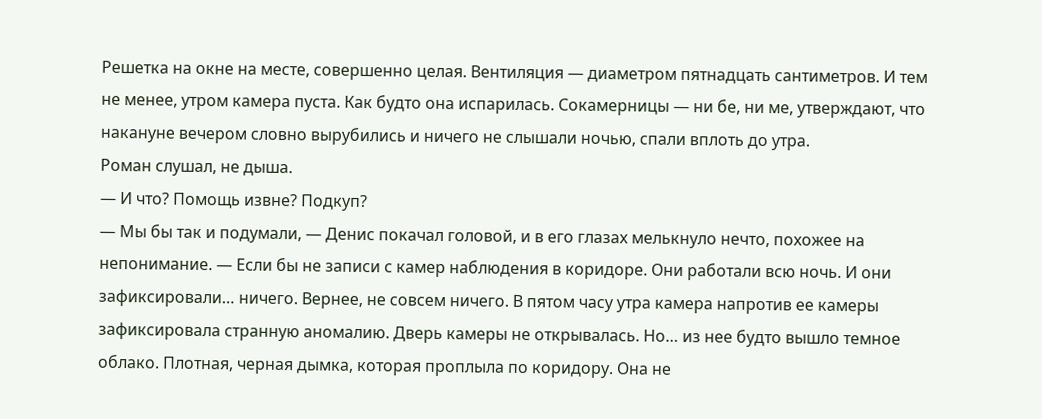Решетка на окне на месте, совершенно целая. Вентиляция — диаметром пятнадцать сантиметров. И тем не менее, утром камера пуста. Как будто она испарилась. Сокамерницы — ни бе, ни ме, утверждают, что накануне вечером словно вырубились и ничего не слышали ночью, спали вплоть до утра.
Роман слушал, не дыша.
— И что? Помощь извне? Подкуп?
— Мы бы так и подумали, — Денис покачал головой, и в его глазах мелькнуло нечто, похожее на непонимание. — Если бы не записи с камер наблюдения в коридоре. Они работали всю ночь. И они зафиксировали… ничего. Вернее, не совсем ничего. В пятом часу утра камера напротив ее камеры зафиксировала странную аномалию. Дверь камеры не открывалась. Но… из нее будто вышло темное облако. Плотная, черная дымка, которая проплыла по коридору. Она не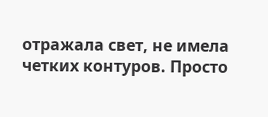отражала свет, не имела четких контуров. Просто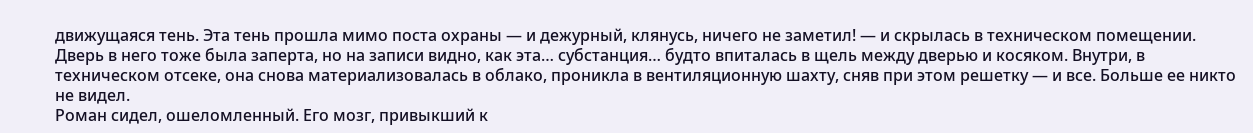движущаяся тень. Эта тень прошла мимо поста охраны — и дежурный, клянусь, ничего не заметил! — и скрылась в техническом помещении. Дверь в него тоже была заперта, но на записи видно, как эта… субстанция… будто впиталась в щель между дверью и косяком. Внутри, в техническом отсеке, она снова материализовалась в облако, проникла в вентиляционную шахту, сняв при этом решетку — и все. Больше ее никто не видел.
Роман сидел, ошеломленный. Его мозг, привыкший к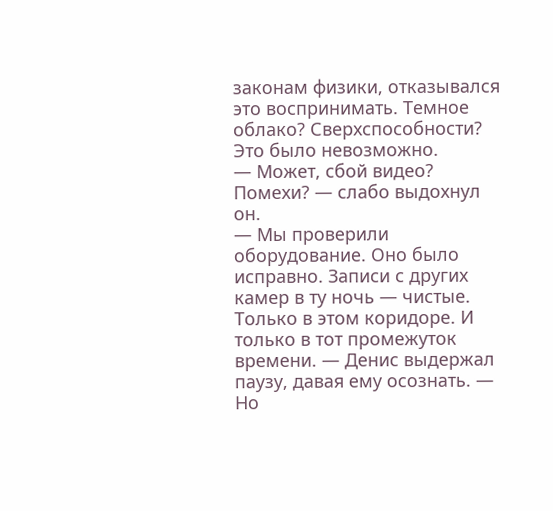законам физики, отказывался это воспринимать. Темное облако? Сверхспособности? Это было невозможно.
— Может, сбой видео? Помехи? — слабо выдохнул он.
— Мы проверили оборудование. Оно было исправно. Записи с других камер в ту ночь — чистые. Только в этом коридоре. И только в тот промежуток времени. — Денис выдержал паузу, давая ему осознать. — Но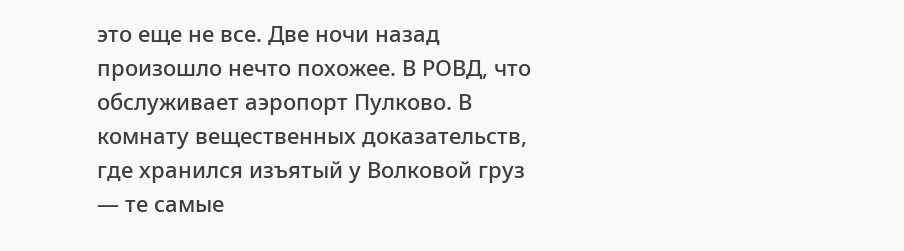это еще не все. Две ночи назад произошло нечто похожее. В РОВД, что обслуживает аэропорт Пулково. В комнату вещественных доказательств, где хранился изъятый у Волковой груз — те самые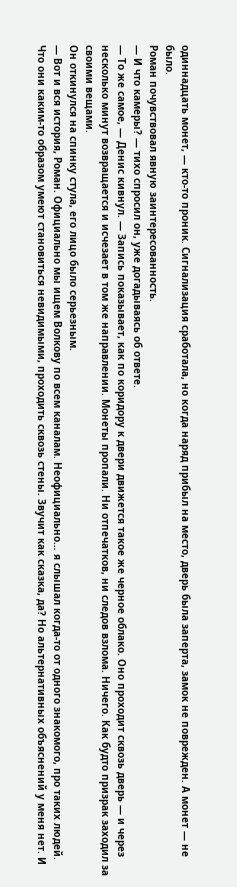одиннадцать монет, — кто-то проник. Сигнализация сработала, но когда наряд прибыл на место, дверь была заперта, замок не поврежден. А монет — не было.
Роман почувствовал явную заинтересованность.
— И что камеры? — тихо спросил он, уже догадываясь об ответе.
— То же самое, — Денис кивнул. — Запись показывает, как по коридору к двери движется такое же черное облако. Оно проходит сквозь дверь — и через несколько минут возвращается и исчезает в том же направлении. Монеты пропали. Ни отпечатков, ни следов взлома. Ничего. Как будто призрак заходил за своими вещами.
Он откинулся на спинку стула, его лицо было серьезным.
— Вот и вся история, Роман. Официально мы ищем Волкову по всем каналам. Неофициально… я слышал когда-то от одного знакомого, про таких людей. Что они каким-то образом умеют становиться невидимыми, проходить сквозь стены. Звучит как сказка, да? Но альтернативных объяснений у меня нет. И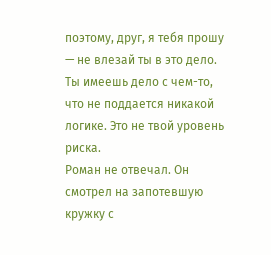поэтому, друг, я тебя прошу — не влезай ты в это дело. Ты имеешь дело с чем-то, что не поддается никакой логике. Это не твой уровень риска.
Роман не отвечал. Он смотрел на запотевшую кружку с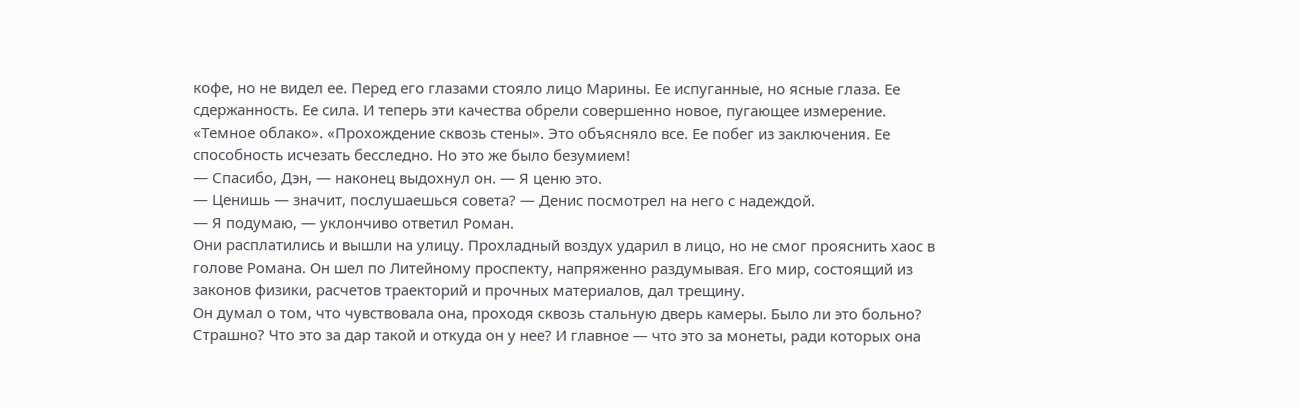кофе, но не видел ее. Перед его глазами стояло лицо Марины. Ее испуганные, но ясные глаза. Ее сдержанность. Ее сила. И теперь эти качества обрели совершенно новое, пугающее измерение.
«Темное облако». «Прохождение сквозь стены». Это объясняло все. Ее побег из заключения. Ее способность исчезать бесследно. Но это же было безумием!
— Спасибо, Дэн, — наконец выдохнул он. — Я ценю это.
— Ценишь — значит, послушаешься совета? — Денис посмотрел на него с надеждой.
— Я подумаю, — уклончиво ответил Роман.
Они расплатились и вышли на улицу. Прохладный воздух ударил в лицо, но не смог прояснить хаос в голове Романа. Он шел по Литейному проспекту, напряженно раздумывая. Его мир, состоящий из законов физики, расчетов траекторий и прочных материалов, дал трещину.
Он думал о том, что чувствовала она, проходя сквозь стальную дверь камеры. Было ли это больно? Страшно? Что это за дар такой и откуда он у нее? И главное — что это за монеты, ради которых она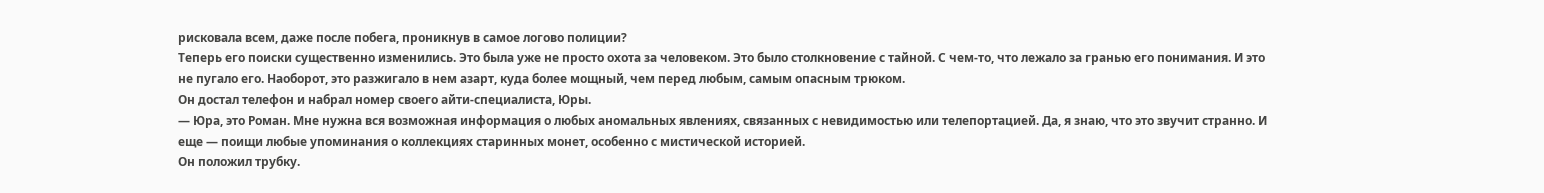рисковала всем, даже после побега, проникнув в самое логово полиции?
Теперь его поиски существенно изменились. Это была уже не просто охота за человеком. Это было столкновение с тайной. С чем-то, что лежало за гранью его понимания. И это не пугало его. Наоборот, это разжигало в нем азарт, куда более мощный, чем перед любым, самым опасным трюком.
Он достал телефон и набрал номер своего айти-специалиста, Юры.
— Юра, это Роман. Мне нужна вся возможная информация о любых аномальных явлениях, связанных с невидимостью или телепортацией. Да, я знаю, что это звучит странно. И еще — поищи любые упоминания о коллекциях старинных монет, особенно с мистической историей.
Он положил трубку.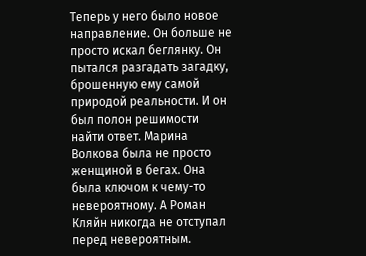Теперь у него было новое направление. Он больше не просто искал беглянку. Он пытался разгадать загадку, брошенную ему самой природой реальности. И он был полон решимости найти ответ. Марина Волкова была не просто женщиной в бегах. Она была ключом к чему-то невероятному. А Роман Кляйн никогда не отступал перед невероятным.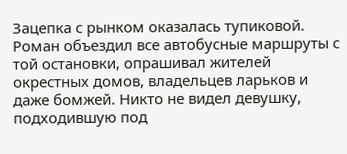Зацепка с рынком оказалась тупиковой. Роман объездил все автобусные маршруты с той остановки, опрашивал жителей окрестных домов, владельцев ларьков и даже бомжей. Никто не видел девушку, подходившую под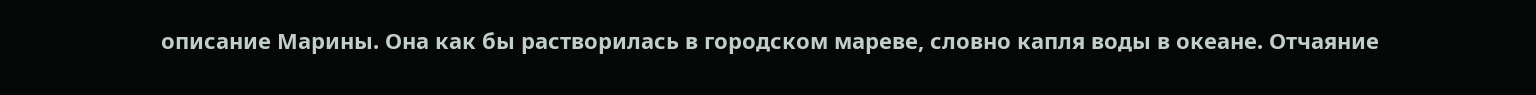описание Марины. Она как бы растворилась в городском мареве, словно капля воды в океане. Отчаяние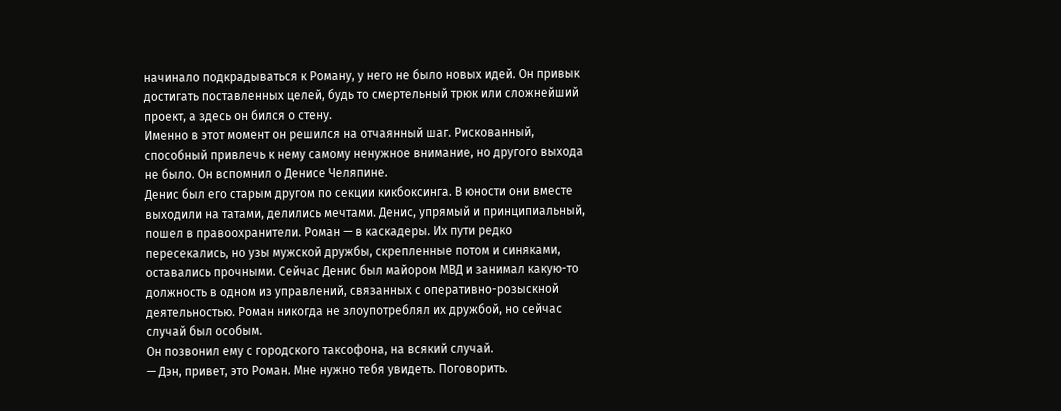начинало подкрадываться к Роману, у него не было новых идей. Он привык достигать поставленных целей, будь то смертельный трюк или сложнейший проект, а здесь он бился о стену.
Именно в этот момент он решился на отчаянный шаг. Рискованный, способный привлечь к нему самому ненужное внимание, но другого выхода не было. Он вспомнил о Денисе Челяпине.
Денис был его старым другом по секции кикбоксинга. В юности они вместе выходили на татами, делились мечтами. Денис, упрямый и принципиальный, пошел в правоохранители. Роман — в каскадеры. Их пути редко пересекались, но узы мужской дружбы, скрепленные потом и синяками, оставались прочными. Сейчас Денис был майором МВД и занимал какую-то должность в одном из управлений, связанных с оперативно-розыскной деятельностью. Роман никогда не злоупотреблял их дружбой, но сейчас случай был особым.
Он позвонил ему с городского таксофона, на всякий случай.
— Дэн, привет, это Роман. Мне нужно тебя увидеть. Поговорить.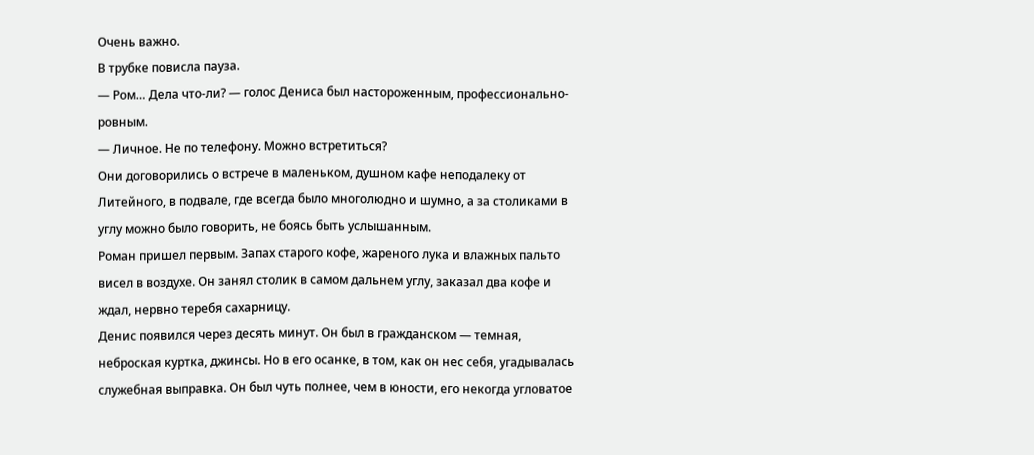Очень важно.
В трубке повисла пауза.
— Ром… Дела что-ли? — голос Дениса был настороженным, профессионально-ровным.
— Личное. Не по телефону. Можно встретиться?
Они договорились о встрече в маленьком, душном кафе неподалеку от Литейного, в подвале, где всегда было многолюдно и шумно, а за столиками в углу можно было говорить, не боясь быть услышанным.
Роман пришел первым. Запах старого кофе, жареного лука и влажных пальто висел в воздухе. Он занял столик в самом дальнем углу, заказал два кофе и ждал, нервно теребя сахарницу.
Денис появился через десять минут. Он был в гражданском — темная, неброская куртка, джинсы. Но в его осанке, в том, как он нес себя, угадывалась служебная выправка. Он был чуть полнее, чем в юности, его некогда угловатое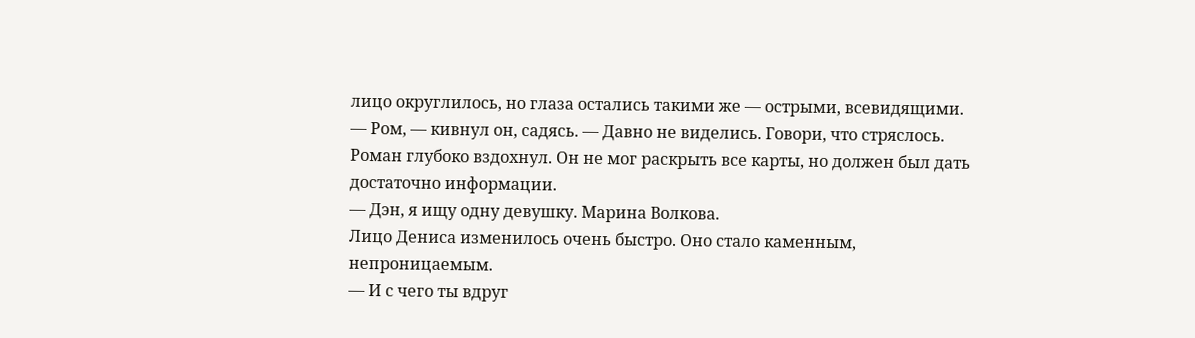лицо округлилось, но глаза остались такими же — острыми, всевидящими.
— Ром, — кивнул он, садясь. — Давно не виделись. Говори, что стряслось.
Роман глубоко вздохнул. Он не мог раскрыть все карты, но должен был дать достаточно информации.
— Дэн, я ищу одну девушку. Марина Волкова.
Лицо Дениса изменилось очень быстро. Оно стало каменным, непроницаемым.
— И с чего ты вдруг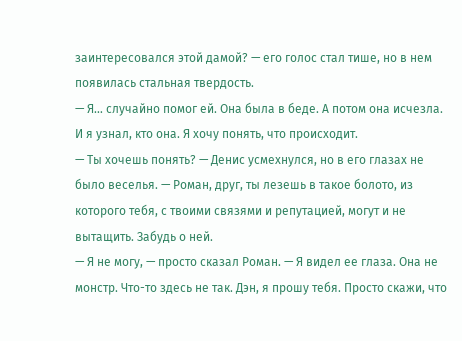заинтересовался этой дамой? — его голос стал тише, но в нем появилась стальная твердость.
— Я… случайно помог ей. Она была в беде. А потом она исчезла. И я узнал, кто она. Я хочу понять, что происходит.
— Ты хочешь понять? — Денис усмехнулся, но в его глазах не было веселья. — Роман, друг, ты лезешь в такое болото, из которого тебя, с твоими связями и репутацией, могут и не вытащить. Забудь о ней.
— Я не могу, — просто сказал Роман. — Я видел ее глаза. Она не монстр. Что-то здесь не так. Дэн, я прошу тебя. Просто скажи, что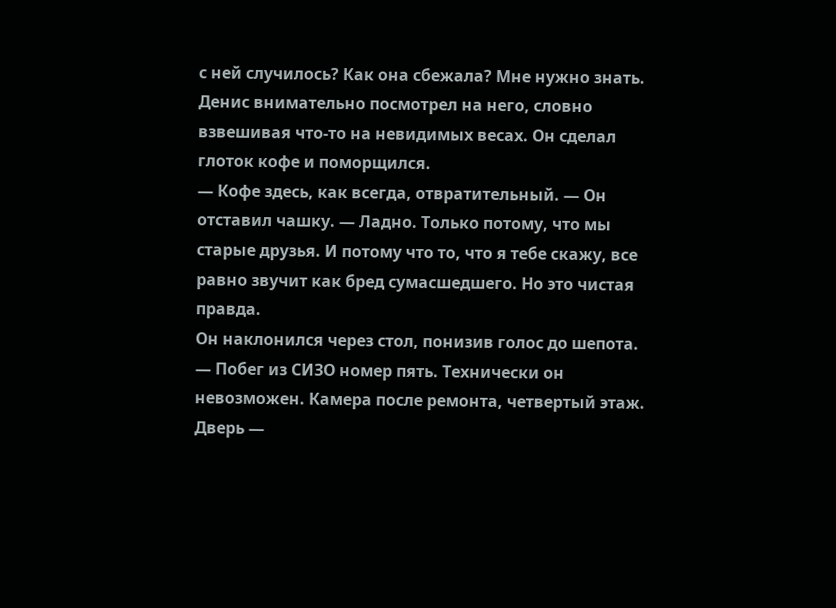с ней случилось? Как она сбежала? Мне нужно знать.
Денис внимательно посмотрел на него, словно взвешивая что-то на невидимых весах. Он сделал глоток кофе и поморщился.
— Кофе здесь, как всегда, отвратительный. — Он отставил чашку. — Ладно. Только потому, что мы старые друзья. И потому что то, что я тебе скажу, все равно звучит как бред сумасшедшего. Но это чистая правда.
Он наклонился через стол, понизив голос до шепота.
— Побег из СИЗО номер пять. Технически он невозможен. Камера после ремонта, четвертый этаж. Дверь —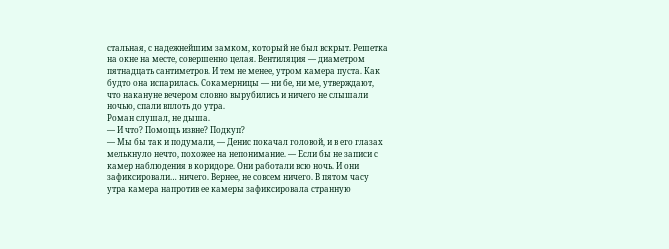стальная, с надежнейшим замком, который не был вскрыт. Решетка на окне на месте, совершенно целая. Вентиляция — диаметром пятнадцать сантиметров. И тем не менее, утром камера пуста. Как будто она испарилась. Сокамерницы — ни бе, ни ме, утверждают, что накануне вечером словно вырубились и ничего не слышали ночью, спали вплоть до утра.
Роман слушал, не дыша.
— И что? Помощь извне? Подкуп?
— Мы бы так и подумали, — Денис покачал головой, и в его глазах мелькнуло нечто, похожее на непонимание. — Если бы не записи с камер наблюдения в коридоре. Они работали всю ночь. И они зафиксировали… ничего. Вернее, не совсем ничего. В пятом часу утра камера напротив ее камеры зафиксировала странную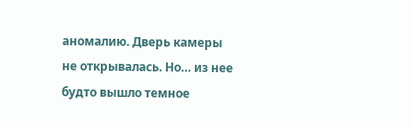аномалию. Дверь камеры не открывалась. Но… из нее будто вышло темное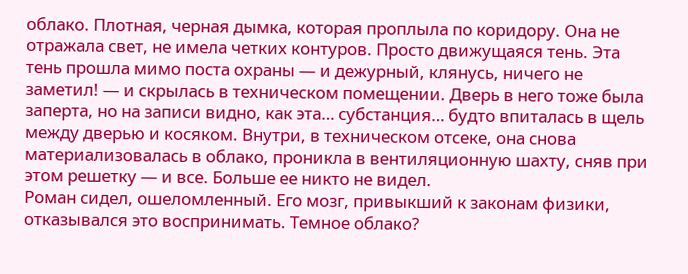облако. Плотная, черная дымка, которая проплыла по коридору. Она не отражала свет, не имела четких контуров. Просто движущаяся тень. Эта тень прошла мимо поста охраны — и дежурный, клянусь, ничего не заметил! — и скрылась в техническом помещении. Дверь в него тоже была заперта, но на записи видно, как эта… субстанция… будто впиталась в щель между дверью и косяком. Внутри, в техническом отсеке, она снова материализовалась в облако, проникла в вентиляционную шахту, сняв при этом решетку — и все. Больше ее никто не видел.
Роман сидел, ошеломленный. Его мозг, привыкший к законам физики, отказывался это воспринимать. Темное облако?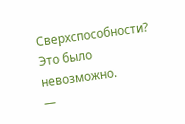Сверхспособности? Это было невозможно.
—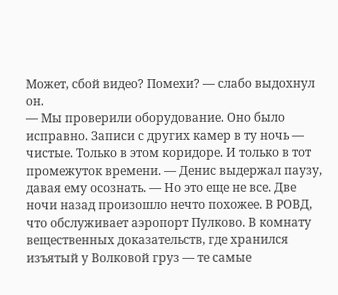Может, сбой видео? Помехи? — слабо выдохнул он.
— Мы проверили оборудование. Оно было исправно. Записи с других камер в ту ночь — чистые. Только в этом коридоре. И только в тот промежуток времени. — Денис выдержал паузу, давая ему осознать. — Но это еще не все. Две ночи назад произошло нечто похожее. В РОВД, что обслуживает аэропорт Пулково. В комнату вещественных доказательств, где хранился изъятый у Волковой груз — те самые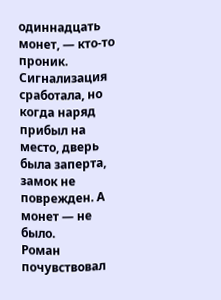одиннадцать монет, — кто-то проник. Сигнализация сработала, но когда наряд прибыл на место, дверь была заперта, замок не поврежден. А монет — не было.
Роман почувствовал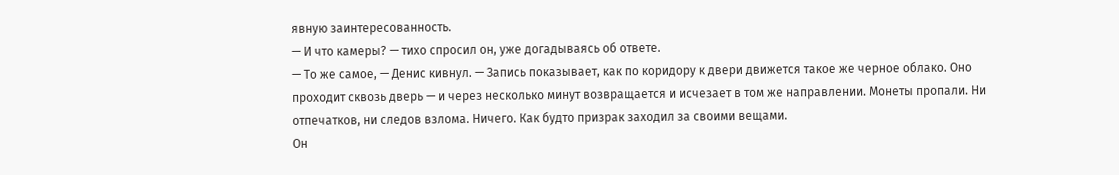явную заинтересованность.
— И что камеры? — тихо спросил он, уже догадываясь об ответе.
— То же самое, — Денис кивнул. — Запись показывает, как по коридору к двери движется такое же черное облако. Оно проходит сквозь дверь — и через несколько минут возвращается и исчезает в том же направлении. Монеты пропали. Ни отпечатков, ни следов взлома. Ничего. Как будто призрак заходил за своими вещами.
Он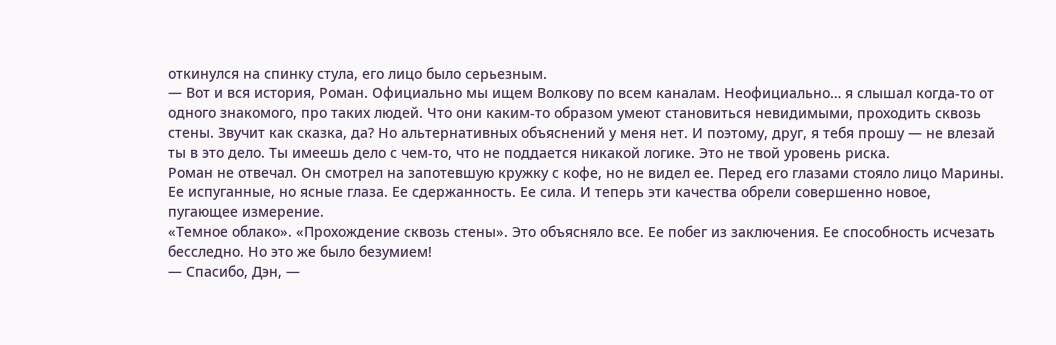откинулся на спинку стула, его лицо было серьезным.
— Вот и вся история, Роман. Официально мы ищем Волкову по всем каналам. Неофициально… я слышал когда-то от одного знакомого, про таких людей. Что они каким-то образом умеют становиться невидимыми, проходить сквозь стены. Звучит как сказка, да? Но альтернативных объяснений у меня нет. И поэтому, друг, я тебя прошу — не влезай ты в это дело. Ты имеешь дело с чем-то, что не поддается никакой логике. Это не твой уровень риска.
Роман не отвечал. Он смотрел на запотевшую кружку с кофе, но не видел ее. Перед его глазами стояло лицо Марины. Ее испуганные, но ясные глаза. Ее сдержанность. Ее сила. И теперь эти качества обрели совершенно новое, пугающее измерение.
«Темное облако». «Прохождение сквозь стены». Это объясняло все. Ее побег из заключения. Ее способность исчезать бесследно. Но это же было безумием!
— Спасибо, Дэн, —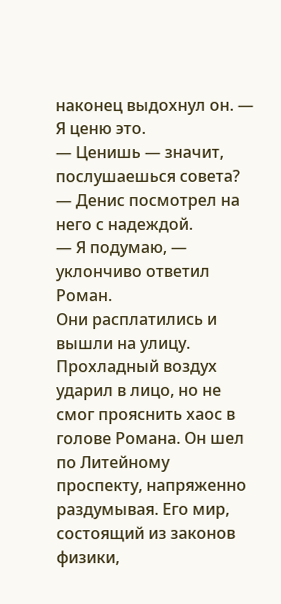наконец выдохнул он. — Я ценю это.
— Ценишь — значит, послушаешься совета? — Денис посмотрел на него с надеждой.
— Я подумаю, — уклончиво ответил Роман.
Они расплатились и вышли на улицу. Прохладный воздух ударил в лицо, но не смог прояснить хаос в голове Романа. Он шел по Литейному проспекту, напряженно раздумывая. Его мир, состоящий из законов физики,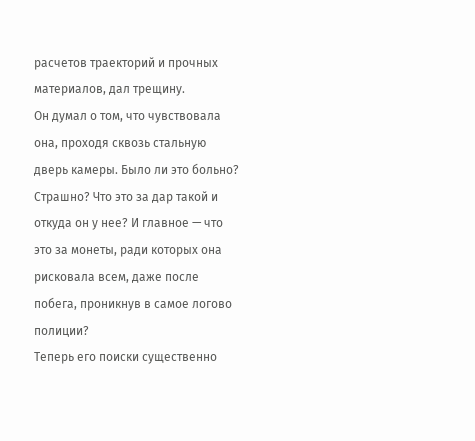расчетов траекторий и прочных материалов, дал трещину.
Он думал о том, что чувствовала она, проходя сквозь стальную дверь камеры. Было ли это больно? Страшно? Что это за дар такой и откуда он у нее? И главное — что это за монеты, ради которых она рисковала всем, даже после побега, проникнув в самое логово полиции?
Теперь его поиски существенно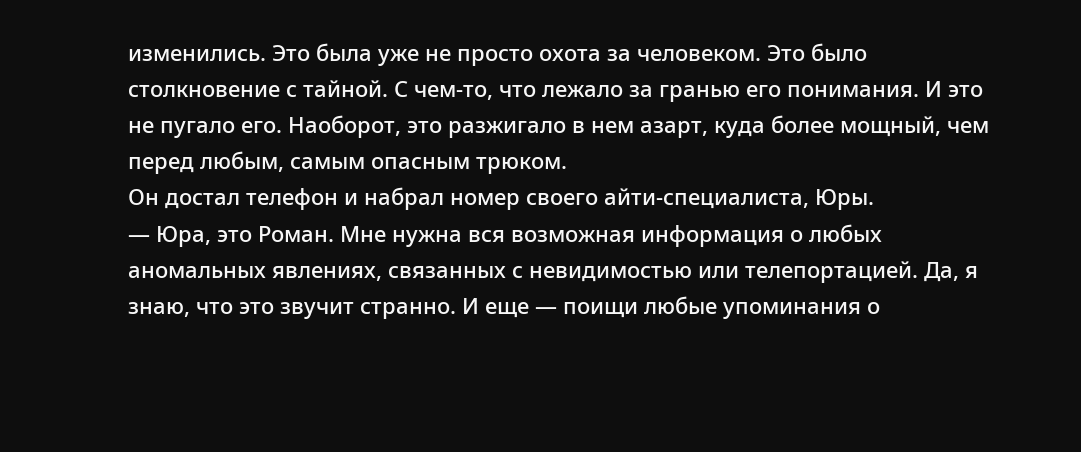изменились. Это была уже не просто охота за человеком. Это было столкновение с тайной. С чем-то, что лежало за гранью его понимания. И это не пугало его. Наоборот, это разжигало в нем азарт, куда более мощный, чем перед любым, самым опасным трюком.
Он достал телефон и набрал номер своего айти-специалиста, Юры.
— Юра, это Роман. Мне нужна вся возможная информация о любых аномальных явлениях, связанных с невидимостью или телепортацией. Да, я знаю, что это звучит странно. И еще — поищи любые упоминания о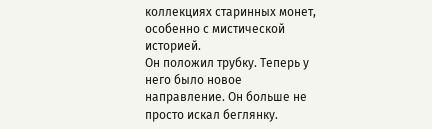коллекциях старинных монет, особенно с мистической историей.
Он положил трубку. Теперь у него было новое направление. Он больше не просто искал беглянку.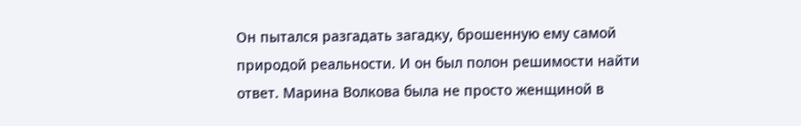Он пытался разгадать загадку, брошенную ему самой природой реальности. И он был полон решимости найти ответ. Марина Волкова была не просто женщиной в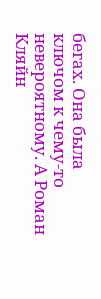бегах. Она была ключом к чему-то невероятному. А Роман Кляйн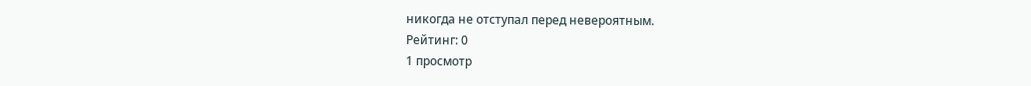никогда не отступал перед невероятным.
Рейтинг: 0
1 просмотр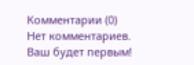Комментарии (0)
Нет комментариев. Ваш будет первым!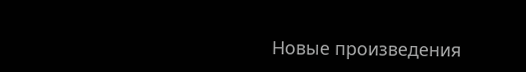Новые произведения